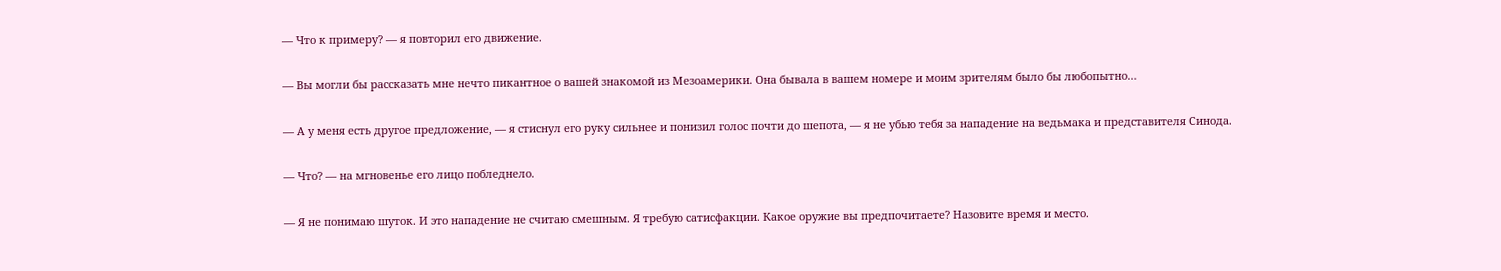— Что к примеру? — я повторил его движение.

— Вы могли бы рассказать мне нечто пикантное о вашей знакомой из Мезоамерики. Она бывала в вашем номере и моим зрителям было бы любопытно…

— А у меня есть другое предложение, — я стиснул его руку сильнее и понизил голос почти до шепота, — я не убью тебя за нападение на ведьмака и представителя Синода.

— Что? — на мгновенье его лицо побледнело.

— Я не понимаю шуток. И это нападение не считаю смешным. Я требую сатисфакции. Какое оружие вы предпочитаете? Назовите время и место.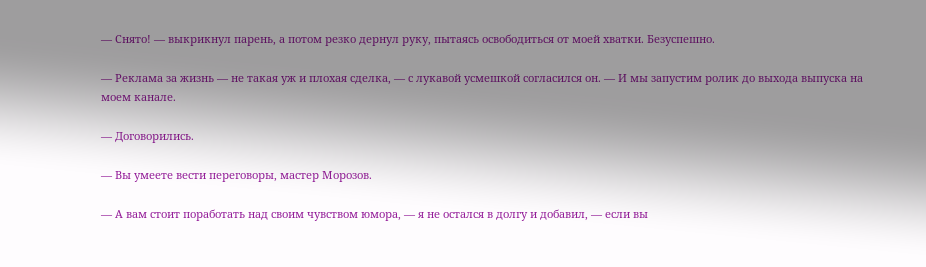— Снято! — выкрикнул парень, а потом резко дернул руку, пытаясь освободиться от моей хватки. Безуспешно.

— Реклама за жизнь — не такая уж и плохая сделка, — с лукавой усмешкой согласился он. — И мы запустим ролик до выхода выпуска на моем канале.

— Договорились.

— Вы умеете вести переговоры, мастер Морозов.

— А вам стоит поработать над своим чувством юмора, — я не остался в долгу и добавил, — если вы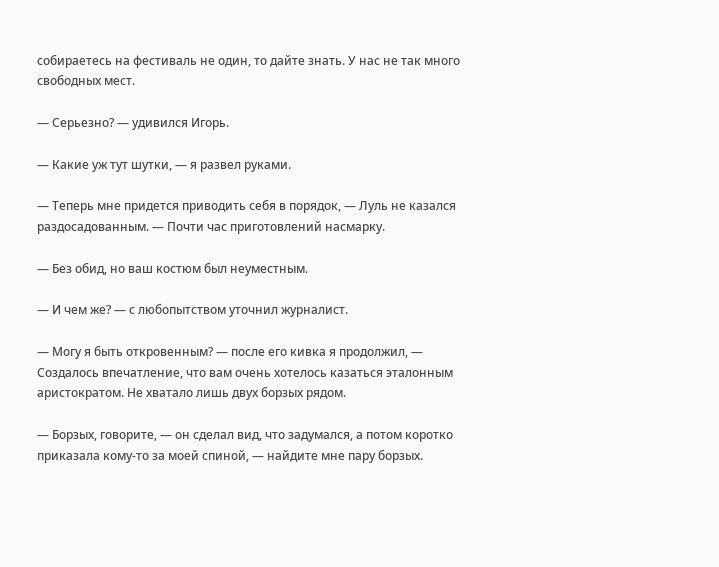собираетесь на фестиваль не один, то дайте знать. У нас не так много свободных мест.

— Серьезно? — удивился Игорь.

— Какие уж тут шутки, — я развел руками.

— Теперь мне придется приводить себя в порядок, — Луль не казался раздосадованным. — Почти час приготовлений насмарку.

— Без обид, но ваш костюм был неуместным.

— И чем же? — с любопытством уточнил журналист.

— Могу я быть откровенным? — после его кивка я продолжил, — Создалось впечатление, что вам очень хотелось казаться эталонным аристократом. Не хватало лишь двух борзых рядом.

— Борзых, говорите, — он сделал вид, что задумался, а потом коротко приказала кому-то за моей спиной, — найдите мне пару борзых.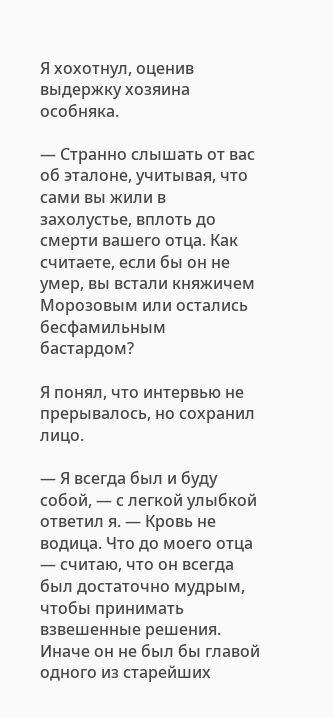Я хохотнул, оценив выдержку хозяина особняка.

— Странно слышать от вас об эталоне, учитывая, что сами вы жили в захолустье, вплоть до смерти вашего отца. Как считаете, если бы он не умер, вы встали княжичем Морозовым или остались бесфамильным бастардом?

Я понял, что интервью не прерывалось, но сохранил лицо.

— Я всегда был и буду собой, — с легкой улыбкой ответил я. — Кровь не водица. Что до моего отца — считаю, что он всегда был достаточно мудрым, чтобы принимать взвешенные решения. Иначе он не был бы главой одного из старейших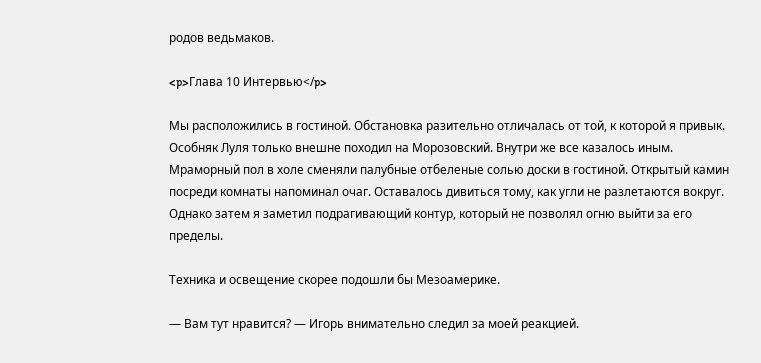родов ведьмаков.

<p>Глава 10 Интервью</p>

Мы расположились в гостиной. Обстановка разительно отличалась от той, к которой я привык. Особняк Луля только внешне походил на Морозовский. Внутри же все казалось иным. Мраморный пол в холе сменяли палубные отбеленые солью доски в гостиной. Открытый камин посреди комнаты напоминал очаг. Оставалось дивиться тому, как угли не разлетаются вокруг. Однако затем я заметил подрагивающий контур, который не позволял огню выйти за его пределы.

Техника и освещение скорее подошли бы Мезоамерике.

— Вам тут нравится? — Игорь внимательно следил за моей реакцией.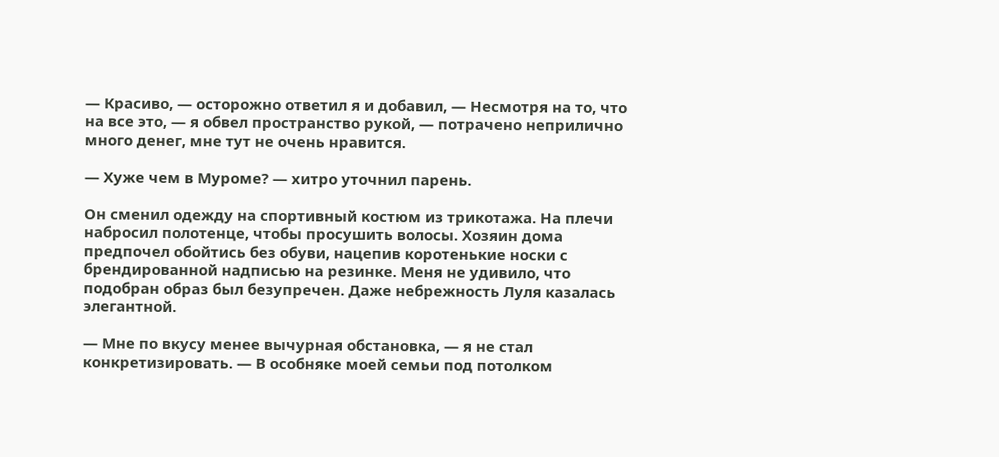— Красиво, — осторожно ответил я и добавил, — Несмотря на то, что на все это, — я обвел пространство рукой, — потрачено неприлично много денег, мне тут не очень нравится.

— Хуже чем в Муроме? — хитро уточнил парень.

Он сменил одежду на спортивный костюм из трикотажа. На плечи набросил полотенце, чтобы просушить волосы. Хозяин дома предпочел обойтись без обуви, нацепив коротенькие носки с брендированной надписью на резинке. Меня не удивило, что подобран образ был безупречен. Даже небрежность Луля казалась элегантной.

— Мне по вкусу менее вычурная обстановка, — я не стал конкретизировать. — В особняке моей семьи под потолком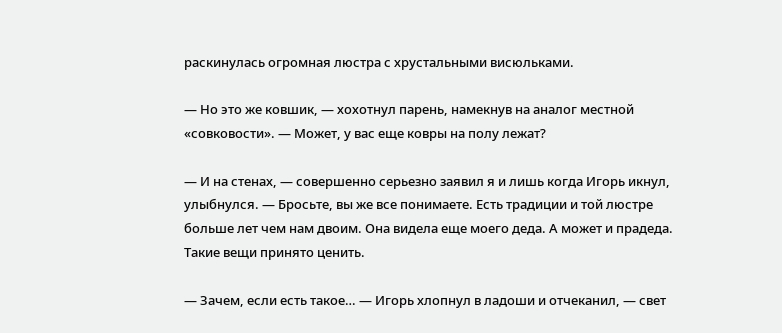раскинулась огромная люстра с хрустальными висюльками.

— Но это же ковшик, — хохотнул парень, намекнув на аналог местной «совковости». — Может, у вас еще ковры на полу лежат?

— И на стенах, — совершенно серьезно заявил я и лишь когда Игорь икнул, улыбнулся. — Бросьте, вы же все понимаете. Есть традиции и той люстре больше лет чем нам двоим. Она видела еще моего деда. А может и прадеда. Такие вещи принято ценить.

— Зачем, если есть такое… — Игорь хлопнул в ладоши и отчеканил, — свет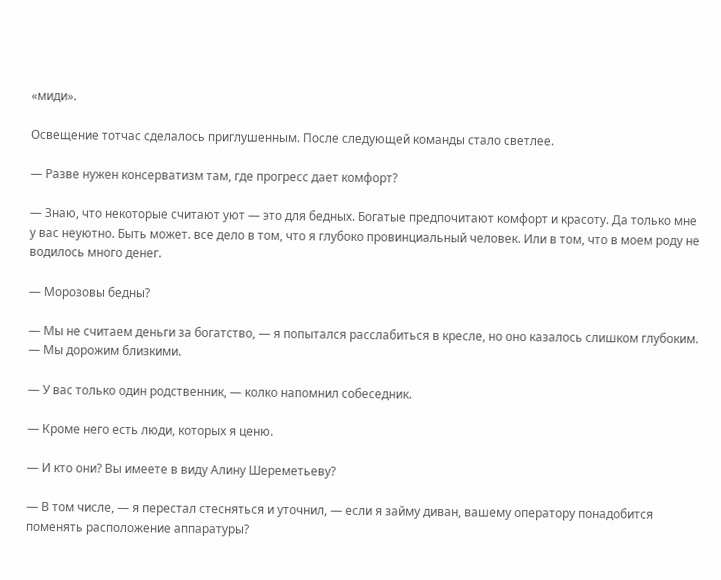«миди».

Освещение тотчас сделалось приглушенным. После следующей команды стало светлее.

— Разве нужен консерватизм там, где прогресс дает комфорт?

— Знаю, что некоторые считают уют — это для бедных. Богатые предпочитают комфорт и красоту. Да только мне у вас неуютно. Быть может. все дело в том, что я глубоко провинциальный человек. Или в том, что в моем роду не водилось много денег.

— Морозовы бедны?

— Мы не считаем деньги за богатство, — я попытался расслабиться в кресле, но оно казалось слишком глубоким. — Мы дорожим близкими.

— У вас только один родственник, — колко напомнил собеседник.

— Кроме него есть люди, которых я ценю.

— И кто они? Вы имеете в виду Алину Шереметьеву?

— В том числе, — я перестал стесняться и уточнил, — если я займу диван, вашему оператору понадобится поменять расположение аппаратуры?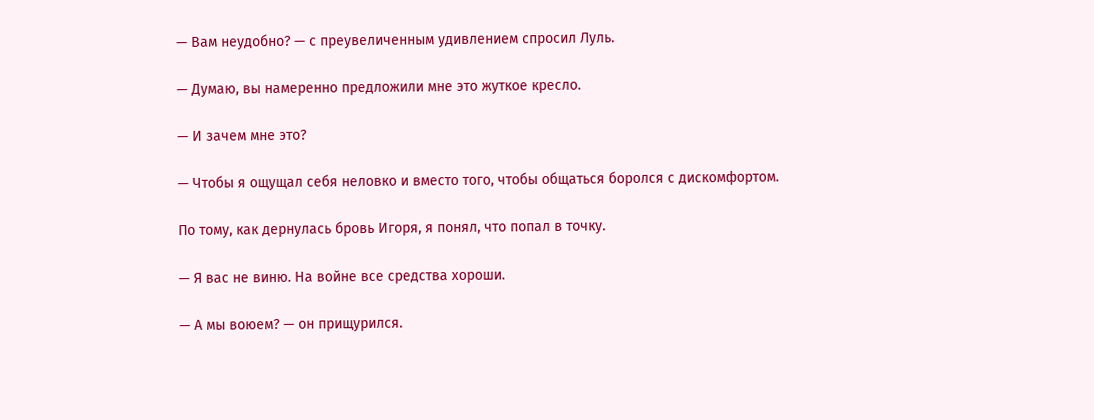— Вам неудобно? — с преувеличенным удивлением спросил Луль.

— Думаю, вы намеренно предложили мне это жуткое кресло.

— И зачем мне это?

— Чтобы я ощущал себя неловко и вместо того, чтобы общаться боролся с дискомфортом.

По тому, как дернулась бровь Игоря, я понял, что попал в точку.

— Я вас не виню. На войне все средства хороши.

— А мы воюем? — он прищурился.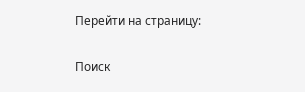Перейти на страницу:

Поиск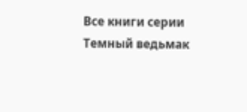Все книги серии Темный ведьмак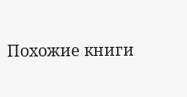Похожие книги